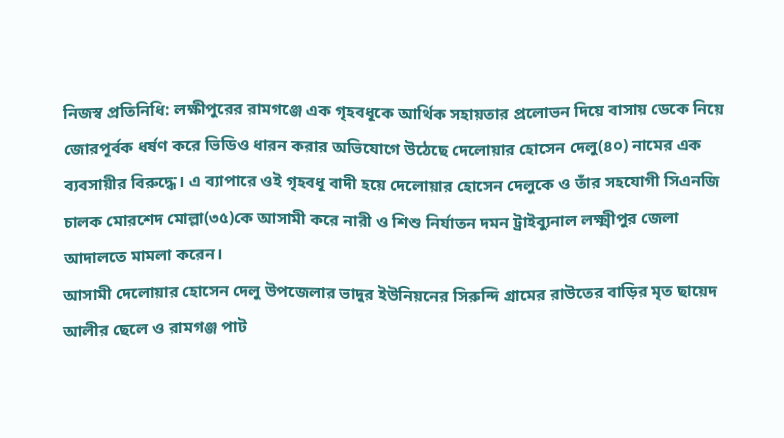নিজস্ব প্রতিনিধি: লক্ষীপুরের রামগঞ্জে এক গৃহবধূকে আর্থিক সহায়তার প্রলোভন দিয়ে বাসায় ডেকে নিয়ে জোরপূর্বক ধর্ষণ করে ভিডিও ধারন করার অভিযোগে উঠেছে দেলোয়ার হোসেন দেলু(৪০) নামের এক ব্যবসায়ীর বিরুদ্ধে। এ ব্যাপারে ওই গৃহবধূ বাদী হয়ে দেলোয়ার হোসেন দেলুকে ও তাঁর সহযোগী সিএনজি চালক মোরশেদ মোল্লা(৩৫)কে আসামী করে নারী ও শিশু নির্যাতন দমন ট্রাইব্যুনাল লক্ষ্মীপুর জেলা আদালতে মামলা করেন।
আসামী দেলোয়ার হোসেন দেলু উপজেলার ভাদুর ইউনিয়নের সিরুন্দি গ্রামের রাউতের বাড়ির মৃত ছায়েদ আলীর ছেলে ও রামগঞ্জ পাট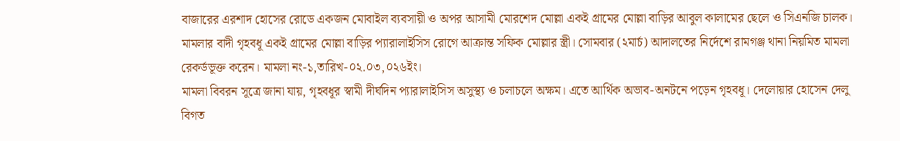বাজারের এরশাদ হোসের রোডে একজন মোবাইল ব্যবসায়ী ও অপর আসামী মোরশেদ মোল্লা একই গ্রামের মোল্লা বাড়ির আবুল কালামের ছেলে ও সিএনজি চালক। মামলার বাদী গৃহবধূ একই গ্রামের মোল্লা বাড়ির প্যারালাইসিস রোগে আক্রান্ত সফিক মোল্লার স্ত্রী। সোমবার (২মার্চ) আদালতের নির্দেশে রামগঞ্জ থানা নিয়মিত মামলা রেকর্ডভূক্ত করেন। মামলা নং-১,তারিখ-০২.০৩,০২৬ইং।
মামলা বিবরন সূত্রে জানা যায়, গৃহবধূর স্বামী দীর্ঘদিন প্যারালাইসিস অসুস্থ্য ও চলাচলে অক্ষম। এতে আর্থিক অভাব-অনটনে পড়েন গৃহবধূ। দেলোয়ার হোসেন দেলু বিগত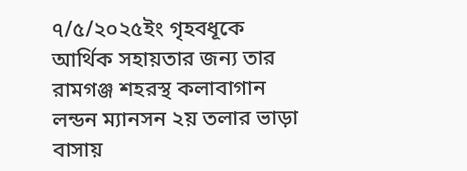৭/৫/২০২৫ইং গৃহবধূকে আর্থিক সহায়তার জন্য তার রামগঞ্জ শহরস্থ কলাবাগান লন্ডন ম্যানসন ২য় তলার ভাড়া বাসায়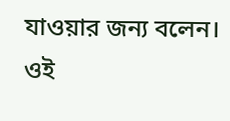যাওয়ার জন্য বলেন। ওই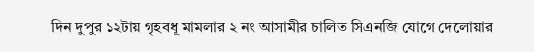দিন দুপুর ১২টায় গৃহবধূ মামলার ২ নং আসামীর চালিত সিএনজি যোগে দেলোয়ার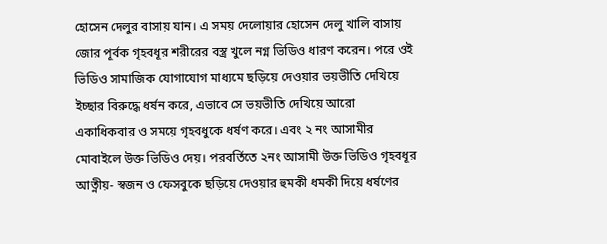হোসেন দেলুর বাসায় যান। এ সময় দেলোয়ার হোসেন দেলু খালি বাসায় জোর পূর্বক গৃহবধূর শরীরের বস্ত্র খুলে নগ্ন ভিডিও ধারণ করেন। পরে ওই ভিডিও সামাজিক যোগাযোগ মাধ্যমে ছড়িয়ে দেওয়ার ভয়ভীতি দেখিয়ে ইচ্ছার বিরুদ্ধে ধর্ষন করে, এভাবে সে ভয়ভীতি দেখিয়ে আরো একাধিকবার ও সময়ে গৃহবধুকে ধর্ষণ করে। এবং ২ নং আসামীর মোবাইলে উক্ত ভিডিও দেয়। পরবর্তিতে ২নং আসামী উক্ত ভিডিও গৃহবধূর আত্নীয়- স্বজন ও ফেসবুকে ছড়িয়ে দেওয়ার হুমকী ধমকী দিয়ে ধর্ষণের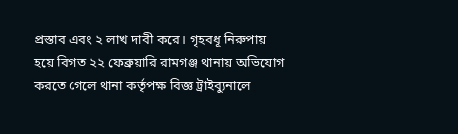প্রস্তাব এবং ২ লাখ দাবী করে। গৃহবধূ নিরুপায় হয়ে বিগত ২২ ফেব্রুয়ারি রামগঞ্জ থানায় অভিযোগ করতে গেলে থানা কর্তৃপক্ষ বিজ্ঞ ট্রাইব্যুনালে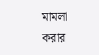মামলা করার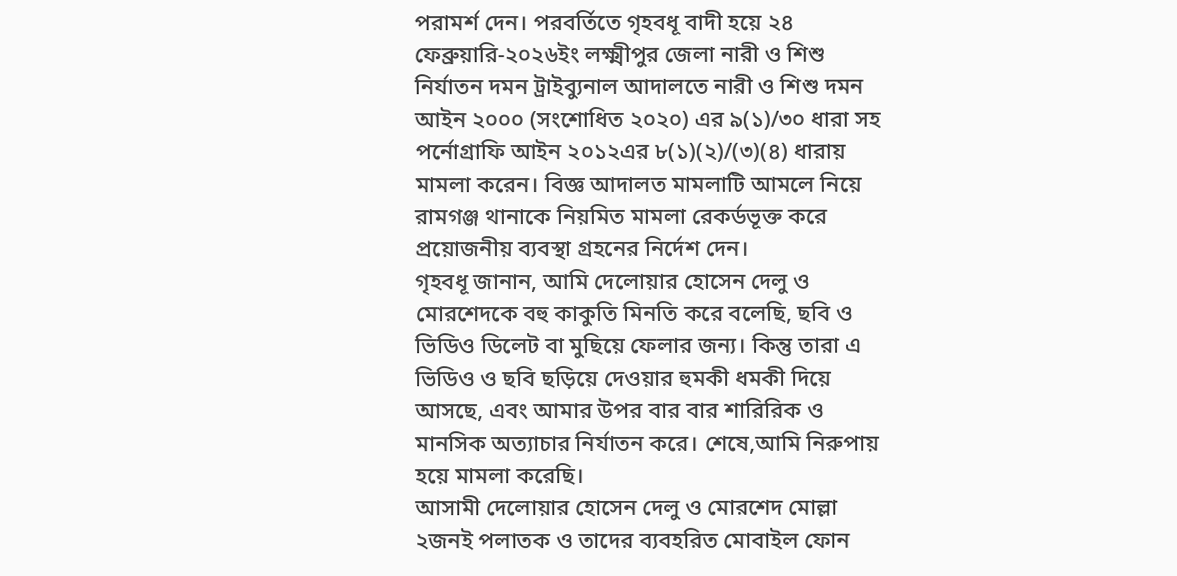পরামর্শ দেন। পরবর্তিতে গৃহবধূ বাদী হয়ে ২৪ ফেব্রুয়ারি-২০২৬ইং লক্ষ্মীপুর জেলা নারী ও শিশু নির্যাতন দমন ট্রাইব্যুনাল আদালতে নারী ও শিশু দমন আইন ২০০০ (সংশোধিত ২০২০) এর ৯(১)/৩০ ধারা সহ পর্নোগ্রাফি আইন ২০১২এর ৮(১)(২)/(৩)(৪) ধারায় মামলা করেন। বিজ্ঞ আদালত মামলাটি আমলে নিয়ে রামগঞ্জ থানাকে নিয়মিত মামলা রেকর্ডভূক্ত করে প্রয়োজনীয় ব্যবস্থা গ্রহনের নির্দেশ দেন।
গৃহবধূ জানান, আমি দেলোয়ার হোসেন দেলু ও মোরশেদকে বহু কাকুতি মিনতি করে বলেছি, ছবি ও ভিডিও ডিলেট বা মুছিয়ে ফেলার জন্য। কিন্তু তারা এ ভিডিও ও ছবি ছড়িয়ে দেওয়ার হুমকী ধমকী দিয়ে আসছে, এবং আমার উপর বার বার শারিরিক ও মানসিক অত্যাচার নির্যাতন করে। শেষে,আমি নিরুপায় হয়ে মামলা করেছি।
আসামী দেলোয়ার হোসেন দেলু ও মোরশেদ মোল্লা ২জনই পলাতক ও তাদের ব্যবহরিত মোবাইল ফোন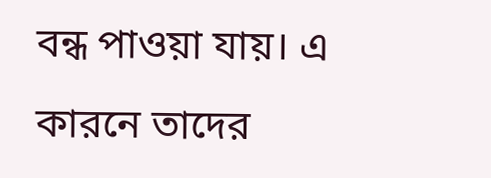বন্ধ পাওয়া যায়। এ কারনে তাদের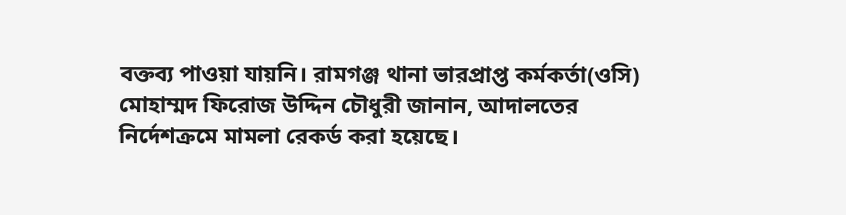বক্তব্য পাওয়া যায়নি। রামগঞ্জ থানা ভারপ্রাপ্ত কর্মকর্তা(ওসি) মোহাম্মদ ফিরোজ উদ্দিন চৌধুরী জানান, আদালতের নির্দেশক্রমে মামলা রেকর্ড করা হয়েছে।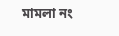মামলা নং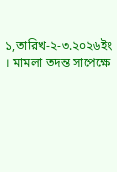১,তারিখ-২-৩.২০২৬ইং । মামলা তদন্ত সাপেক্ষে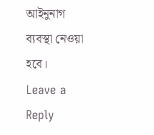আইনুনাগ ব্যবস্থা নেওয়া হবে।
Leave a Reply